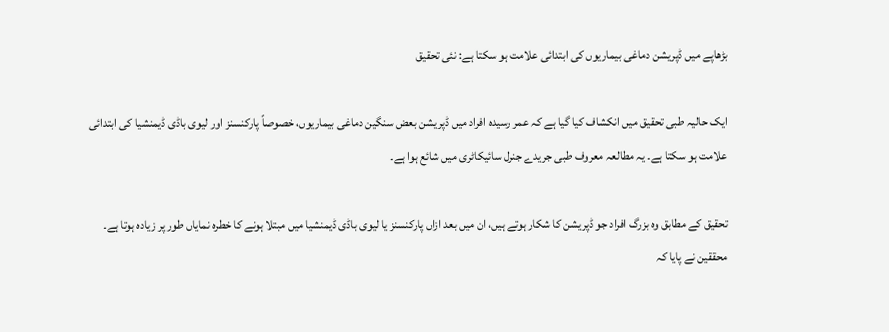بڑھاپے میں ڈپریشن دماغی بیماریوں کی ابتدائی علامت ہو سکتا ہے: نئی تحقیق

ایک حالیہ طبی تحقیق میں انکشاف کیا گیا ہے کہ عمر رسیدہ افراد میں ڈپریشن بعض سنگین دماغی بیماریوں، خصوصاً پارکنسنز اور لیوی باڈی ڈیمنشیا کی ابتدائی علامت ہو سکتا ہے۔ یہ مطالعہ معروف طبی جریدے جنرل سائیکاٹری میں شائع ہوا ہے۔

تحقیق کے مطابق وہ بزرگ افراد جو ڈپریشن کا شکار ہوتے ہیں، ان میں بعد ازاں پارکنسنز یا لیوی باڈی ڈیمنشیا میں مبتلا ہونے کا خطرہ نمایاں طور پر زیادہ ہوتا ہے۔ محققین نے پایا کہ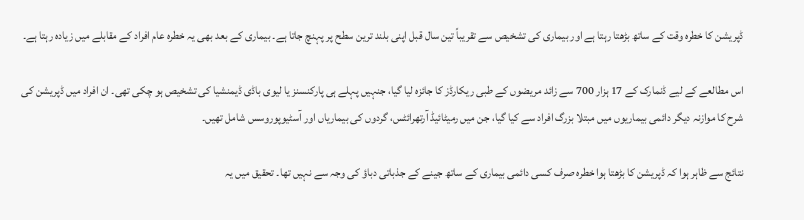ڈپریشن کا خطرہ وقت کے ساتھ بڑھتا رہتا ہے اور بیماری کی تشخیص سے تقریباً تین سال قبل اپنی بلند ترین سطح پر پہنچ جاتا ہے۔ بیماری کے بعد بھی یہ خطرہ عام افراد کے مقابلے میں زیادہ رہتا ہے۔

اس مطالعے کے لیے ڈنمارک کے 17 ہزار 700 سے زائد مریضوں کے طبی ریکارڈز کا جائزہ لیا گیا، جنہیں پہلے ہی پارکنسنز یا لیوی باڈی ڈیمنشیا کی تشخیص ہو چکی تھی۔ ان افراد میں ڈپریشن کی شرح کا موازنہ دیگر دائمی بیماریوں میں مبتلا بزرگ افراد سے کیا گیا، جن میں رمیٹائیڈ آرتھرائٹس، گردوں کی بیماریاں اور آسٹیوپوروسس شامل تھیں۔

نتائج سے ظاہر ہوا کہ ڈپریشن کا بڑھتا ہوا خطرہ صرف کسی دائمی بیماری کے ساتھ جینے کے جذباتی دباؤ کی وجہ سے نہیں تھا۔ تحقیق میں یہ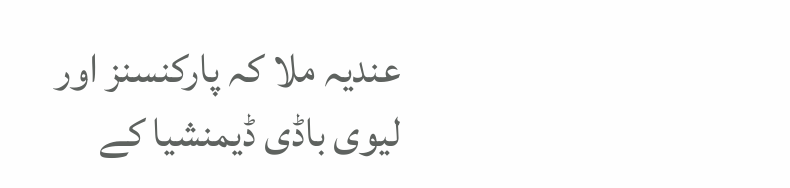عندیہ ملا کہ پارکنسنز اور لیوی باڈی ڈیمنشیا کے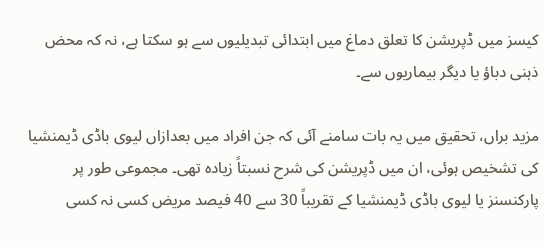کیسز میں ڈپریشن کا تعلق دماغ میں ابتدائی تبدیلیوں سے ہو سکتا ہے، نہ کہ محض ذہنی دباؤ یا دیگر بیماریوں سے۔

مزید براں، تحقیق میں یہ بات سامنے آئی کہ جن افراد میں بعدازاں لیوی باڈی ڈیمنشیا کی تشخیص ہوئی، ان میں ڈپریشن کی شرح نسبتاً زیادہ تھی۔ مجموعی طور پر پارکنسنز یا لیوی باڈی ڈیمنشیا کے تقریباً 30 سے 40 فیصد مریض کسی نہ کسی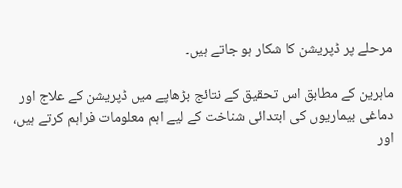مرحلے پر ڈپریشن کا شکار ہو جاتے ہیں۔

ماہرین کے مطابق اس تحقیق کے نتائج بڑھاپے میں ڈپریشن کے علاج اور دماغی بیماریوں کی ابتدائی شناخت کے لیے اہم معلومات فراہم کرتے ہیں، اور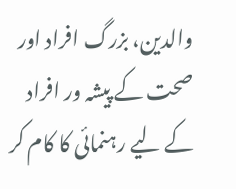والدین، بزرگ افراد اور صحت کے پیشہ ور افراد کے لیے رہنمائی کا کام کر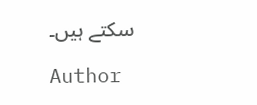سکتے ہیں۔

Author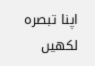اپنا تبصرہ لکھیں